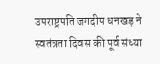उपराष्ट्रपति जगदीप धनखड़ ने स्वतंत्रता दिवस की पूर्व संध्या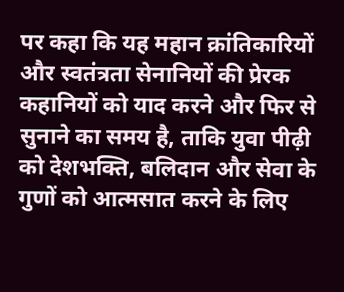पर कहा कि यह महान क्रांतिकारियों और स्वतंत्रता सेनानियों की प्रेरक कहानियों को याद करने और फिर से सुनाने का समय है, ताकि युवा पीढ़ी को देशभक्ति, बलिदान और सेवा के गुणों को आत्मसात करने के लिए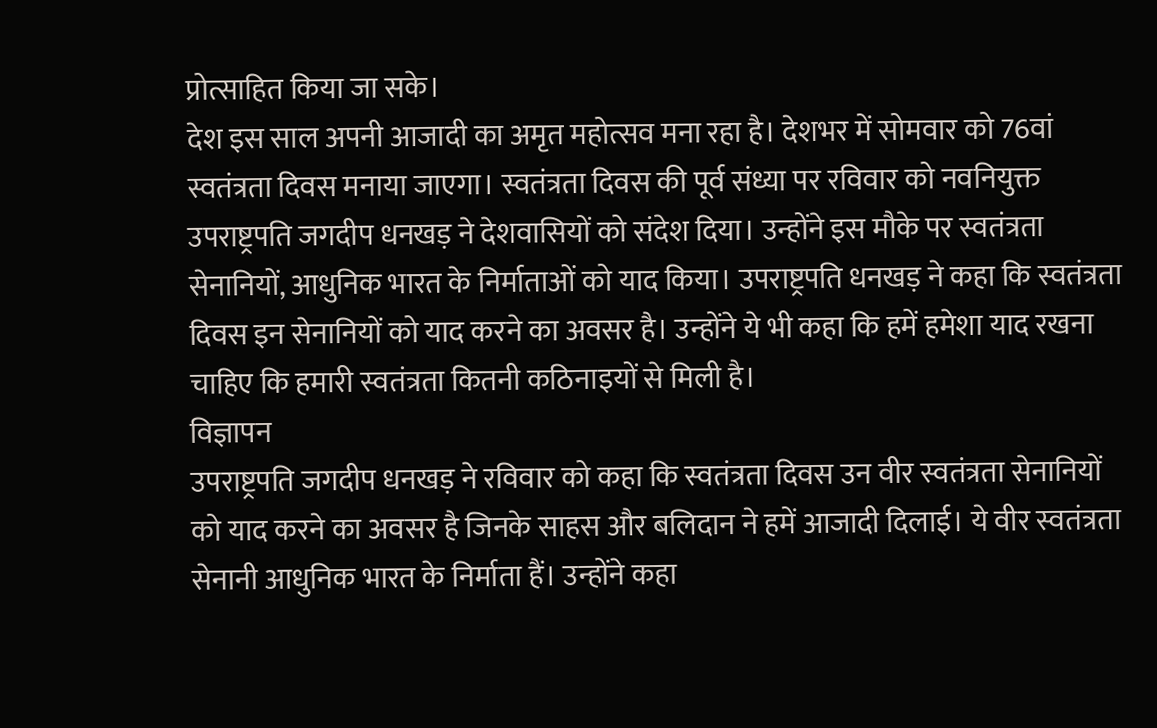प्रोत्साहित किया जा सके।
देश इस साल अपनी आजादी का अमृत महोत्सव मना रहा है। देशभर में सोमवार को 76वां स्वतंत्रता दिवस मनाया जाएगा। स्वतंत्रता दिवस की पूर्व संध्या पर रविवार को नवनियुक्त उपराष्ट्रपति जगदीप धनखड़ ने देशवासियों को संदेश दिया। उन्होंने इस मौके पर स्वतंत्रता सेनानियों, आधुनिक भारत के निर्माताओं को याद किया। उपराष्ट्रपति धनखड़ ने कहा कि स्वतंत्रता दिवस इन सेनानियों को याद करने का अवसर है। उन्होंने ये भी कहा कि हमें हमेशा याद रखना चाहिए कि हमारी स्वतंत्रता कितनी कठिनाइयों से मिली है।
विज्ञापन
उपराष्ट्रपति जगदीप धनखड़ ने रविवार को कहा कि स्वतंत्रता दिवस उन वीर स्वतंत्रता सेनानियों को याद करने का अवसर है जिनके साहस और बलिदान ने हमें आजादी दिलाई। ये वीर स्वतंत्रता सेनानी आधुनिक भारत के निर्माता हैं। उन्होंने कहा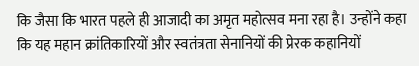कि जैसा कि भारत पहले ही आजादी का अमृत महोत्सव मना रहा है। उन्होंने कहा कि यह महान क्रांतिकारियों और स्वतंत्रता सेनानियों की प्रेरक कहानियों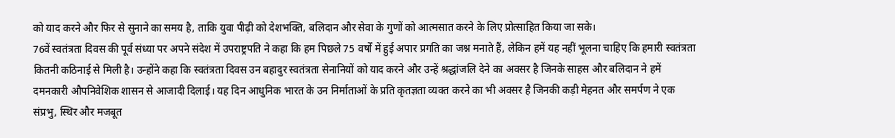को याद करने और फिर से सुनाने का समय है, ताकि युवा पीढ़ी को देशभक्ति, बलिदान और सेवा के गुणों को आत्मसात करने के लिए प्रोत्साहित किया जा सके।
76वें स्वतंत्रता दिवस की पूर्व संध्या पर अपने संदेश में उपराष्ट्रपति ने कहा कि हम पिछले 75 वर्षों में हुई अपार प्रगति का जश्न मनाते हैं, लेकिन हमें यह नहीं भूलना चाहिए कि हमारी स्वतंत्रता कितनी कठिनाई से मिली है। उन्होंने कहा कि स्वतंत्रता दिवस उन बहादुर स्वतंत्रता सेनानियों को याद करने और उन्हें श्रद्धांजलि देने का अवसर है जिनके साहस और बलिदान ने हमें दमनकारी औपनिवेशिक शासन से आजादी दिलाई। यह दिन आधुनिक भारत के उन निर्माताओं के प्रति कृतज्ञता व्यक्त करने का भी अवसर है जिनकी कड़ी मेहनत और समर्पण ने एक संप्रभु, स्थिर और मजबूत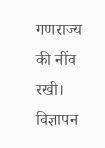गणराज्य की नींव रखी।
विज्ञापन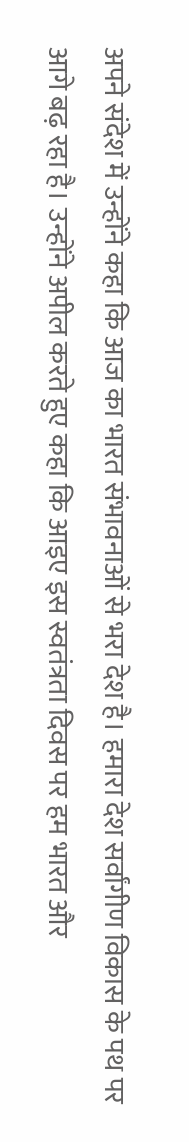अपने संदेश में उन्होंने कहा कि आज का भारत संभावनाओं से भरा देश है। हमारा देश सर्वांगीण विकास के पथ पर आगे बढ़ रहा है। उन्होंने अपील करते हुए कहा कि आइए इस स्वतंत्रता दिवस पर हम भारत और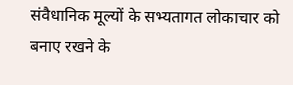संवैधानिक मूल्यों के सभ्यतागत लोकाचार को बनाए रखने के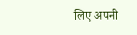लिए अपनी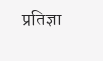प्रतिज्ञा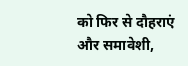को फिर से दौहराएं और समावेशी,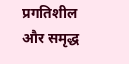प्रगतिशील और समृद्ध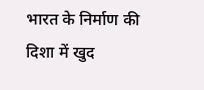भारत के निर्माण की दिशा में खुद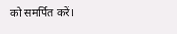को समर्पित करें।